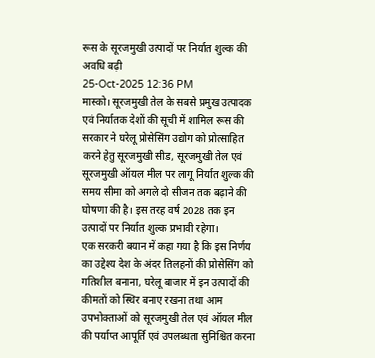रूस के सूरजमुखी उत्पादों पर निर्यात शुल्क की अवधि बढ़ी
25-Oct-2025 12:36 PM
मास्को। सूरजमुखी तेल के सबसे प्रमुख उत्पादक एवं निर्यातक देशों की सूची में शामिल रूस की सरकार ने घरेलू प्रोसेसिंग उद्योग को प्रोत्साहित करने हेतु सूरजमुखी सीड, सूरजमुखी तेल एवं सूरजमुखी ऑयल मील पर लागू निर्यात शुल्क की समय सीमा को अगले दो सीजन तक बढ़ाने की घोषणा की है। इस तरह वर्ष 2028 तक इन उत्पादों पर निर्यात शुल्क प्रभावी रहेगा।
एक सरकरी बयान में कहा गया है कि इस निर्णय का उद्देश्य देश के अंदर तिलहनों की प्रोसेसिंग को गतिशील बनाना, घरेलू बाजार में इन उत्पादों की कीमतों को स्थिर बनाए रखना तथा आम उपभोक्ताओं को सूरजमुखी तेल एवं ऑयल मील की पर्याप्त आपूर्ति एवं उपलब्धता सुनिश्चित करना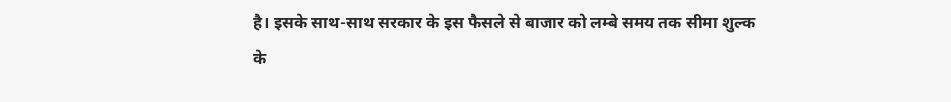है। इसके साथ-साथ सरकार के इस फैसले से बाजार को लम्बे समय तक सीमा शुल्क के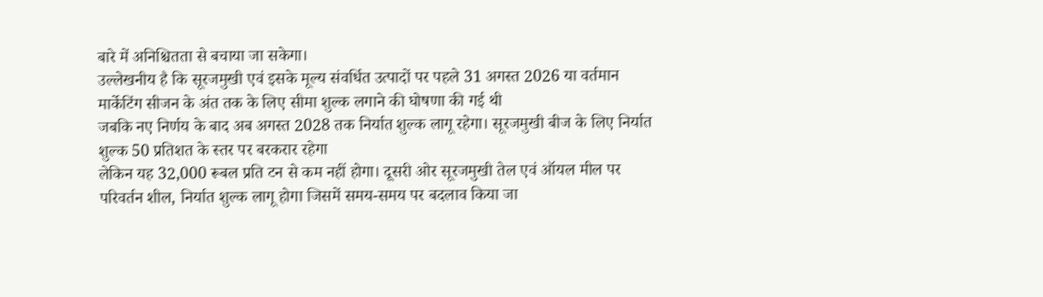बारे में अनिश्चितता से बचाया जा सकेगा।
उल्लेखनीय है कि सूरजमुखी एवं इसके मूल्य संवर्धित उत्पादों पर पहले 31 अगस्त 2026 या वर्तमान मार्केटिंग सीजन के अंत तक के लिए सीमा शुल्क लगाने की घोषणा की गई थी
जबकि नए निर्णय के बाद अब अगस्त 2028 तक निर्यात शुल्क लागू रहेगा। सूरजमुखी बीज के लिए निर्यात शुल्क 50 प्रतिशत के स्तर पर बरकरार रहेगा
लेकिन यह 32,000 रूबल प्रति टन से कम नहीं होगा। दूसरी ओर सूरजमुखी तेल एवं ऑयल मील पर परिवर्तन शील, निर्यात शुल्क लागू होगा जिसमें समय-समय पर बदलाव किया जा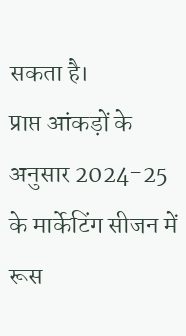सकता है।
प्राप्त आंकड़ों के अनुसार 2024-25 के मार्केटिंग सीजन में रूस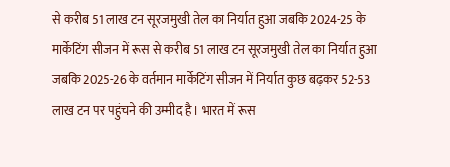से करीब 51 लाख टन सूरजमुखी तेल का निर्यात हुआ जबकि 2024-25 के मार्केटिंग सीजन में रूस से करीब 51 लाख टन सूरजमुखी तेल का निर्यात हुआ
जबकि 2025-26 के वर्तमान मार्केटिंग सीजन में निर्यात कुछ बढ़कर 52-53 लाख टन पर पहुंचने की उम्मीद है। भारत में रूस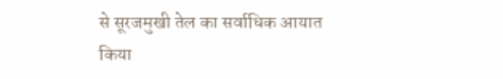से सूरजमुखी तेल का सर्वाधिक आयात किया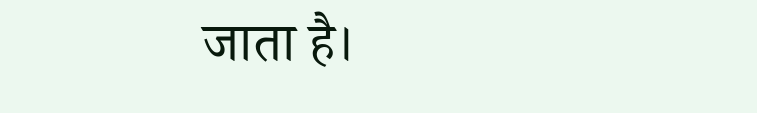जाता है।